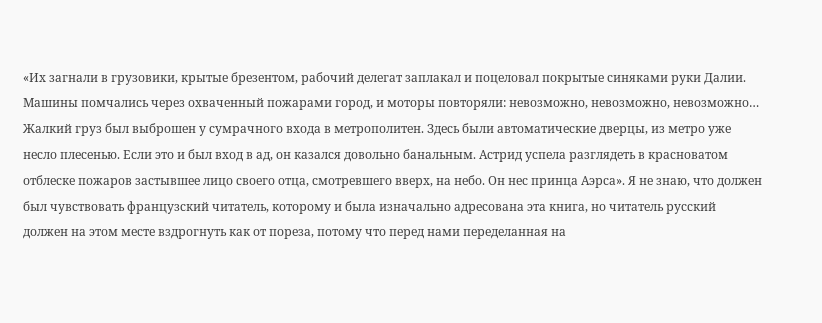«Их загнали в грузовики, крытые брезентом, рабочий делегат заплакал и поцеловал покрытые синяками руки Далии. Машины помчались через охваченный пожарами город, и моторы повторяли: невозможно, невозможно, невозможно… Жалкий груз был выброшен у сумрачного входа в метрополитен. Здесь были автоматические дверцы, из метро уже несло плесенью. Если это и был вход в ад, он казался довольно банальным. Астрид успела разглядеть в красноватом отблеске пожаров застывшее лицо своего отца, смотревшего вверх, на небо. Он нес принца Аэрса». Я не знаю, что должен был чувствовать французский читатель, которому и была изначально адресована эта книга, но читатель русский должен на этом месте вздрогнуть как от пореза, потому что перед нами переделанная на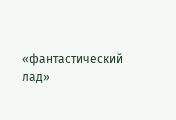«фантастический лад»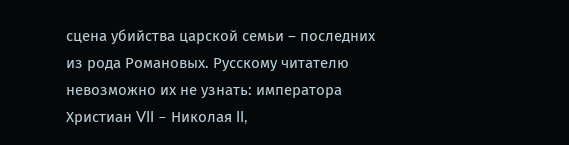сцена убийства царской семьи – последних из рода Романовых. Русскому читателю невозможно их не узнать: императора Христиан VII – Николая II,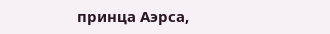принца Аэрса,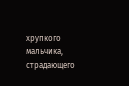хрупкого мальчика, страдающего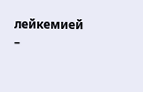лейкемией –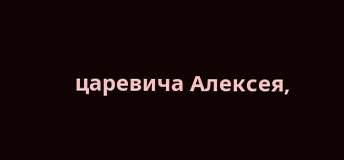царевича Алексея,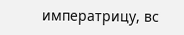императрицу, вс